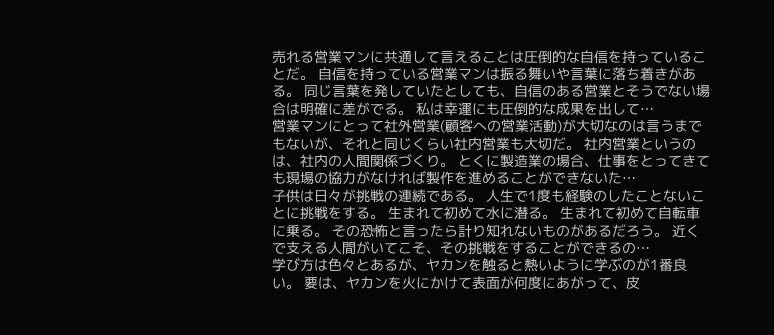売れる営業マンに共通して言えることは圧倒的な自信を持っていることだ。 自信を持っている営業マンは振る舞いや言葉に落ち着きがある。 同じ言葉を発していたとしても、自信のある営業とそうでない場合は明確に差がでる。 私は幸運にも圧倒的な成果を出して…
営業マンにとって社外営業(顧客への営業活動)が大切なのは言うまでもないが、それと同じくらい社内営業も大切だ。 社内営業というのは、社内の人間関係づくり。 とくに製造業の場合、仕事をとってきても現場の協力がなければ製作を進めることができないた…
子供は日々が挑戦の連続である。 人生で1度も経験のしたことないことに挑戦をする。 生まれて初めて水に潜る。 生まれて初めて自転車に乗る。 その恐怖と言ったら計り知れないものがあるだろう。 近くで支える人間がいてこそ、その挑戦をすることができるの…
学び方は色々とあるが、ヤカンを触ると熱いように学ぶのが1番良い。 要は、ヤカンを火にかけて表面が何度にあがって、皮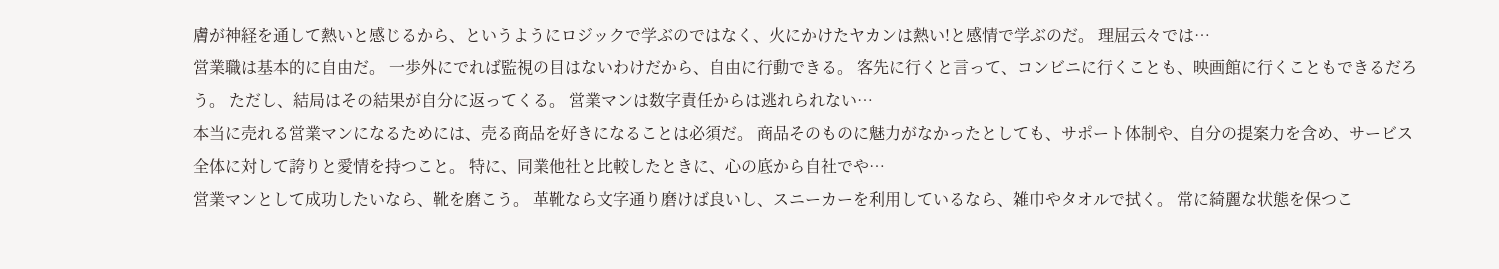膚が神経を通して熱いと感じるから、というようにロジックで学ぶのではなく、火にかけたヤカンは熱い!と感情で学ぶのだ。 理屈云々では…
営業職は基本的に自由だ。 一歩外にでれば監視の目はないわけだから、自由に行動できる。 客先に行くと言って、コンビニに行くことも、映画館に行くこともできるだろう。 ただし、結局はその結果が自分に返ってくる。 営業マンは数字責任からは逃れられない…
本当に売れる営業マンになるためには、売る商品を好きになることは必須だ。 商品そのものに魅力がなかったとしても、サポート体制や、自分の提案力を含め、サービス全体に対して誇りと愛情を持つこと。 特に、同業他社と比較したときに、心の底から自社でや…
営業マンとして成功したいなら、靴を磨こう。 革靴なら文字通り磨けば良いし、スニーカーを利用しているなら、雑巾やタオルで拭く。 常に綺麗な状態を保つこ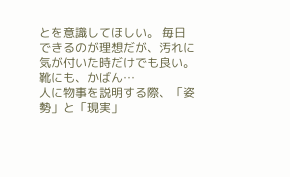とを意識してほしい。 毎日できるのが理想だが、汚れに気が付いた時だけでも良い。 靴にも、かばん…
人に物事を説明する際、「姿勢」と「現実」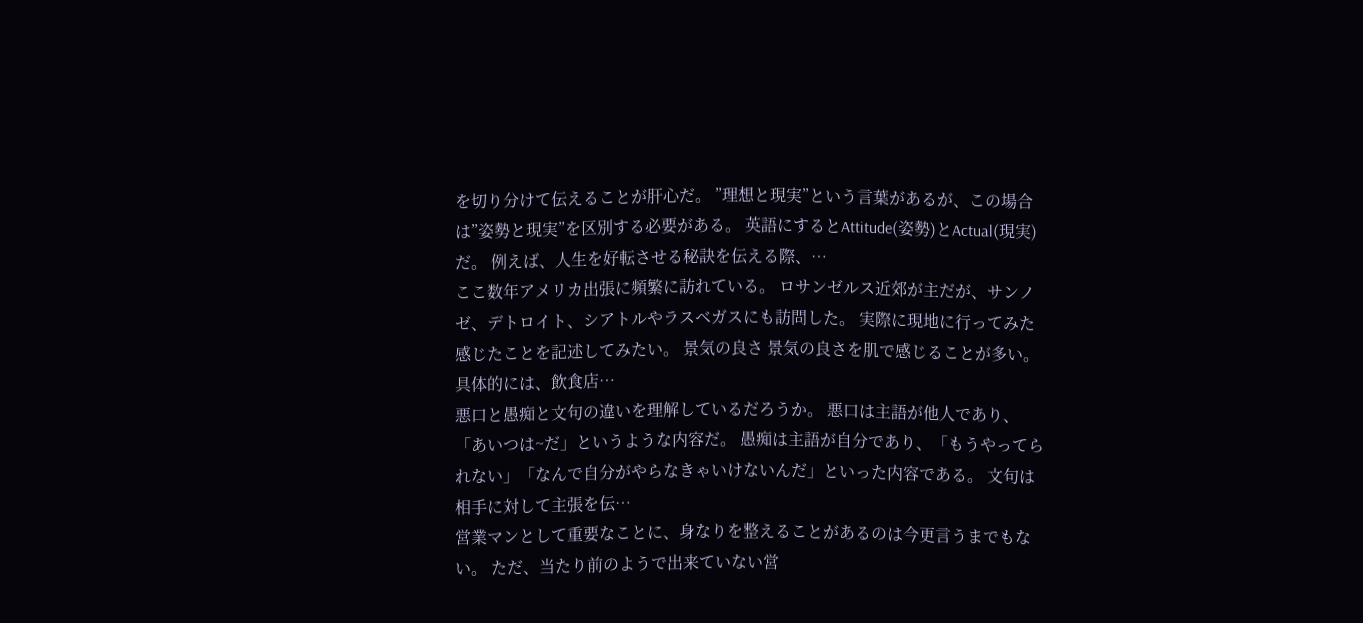を切り分けて伝えることが肝心だ。 ”理想と現実”という言葉があるが、この場合は”姿勢と現実”を区別する必要がある。 英語にするとAttitude(姿勢)とActual(現実)だ。 例えば、人生を好転させる秘訣を伝える際、…
ここ数年アメリカ出張に頻繁に訪れている。 ロサンゼルス近郊が主だが、サンノゼ、デトロイト、シアトルやラスベガスにも訪問した。 実際に現地に行ってみた感じたことを記述してみたい。 景気の良さ 景気の良さを肌で感じることが多い。具体的には、飲食店…
悪口と愚痴と文句の違いを理解しているだろうか。 悪口は主語が他人であり、「あいつは~だ」というような内容だ。 愚痴は主語が自分であり、「もうやってられない」「なんで自分がやらなきゃいけないんだ」といった内容である。 文句は相手に対して主張を伝…
営業マンとして重要なことに、身なりを整えることがあるのは今更言うまでもない。 ただ、当たり前のようで出来ていない営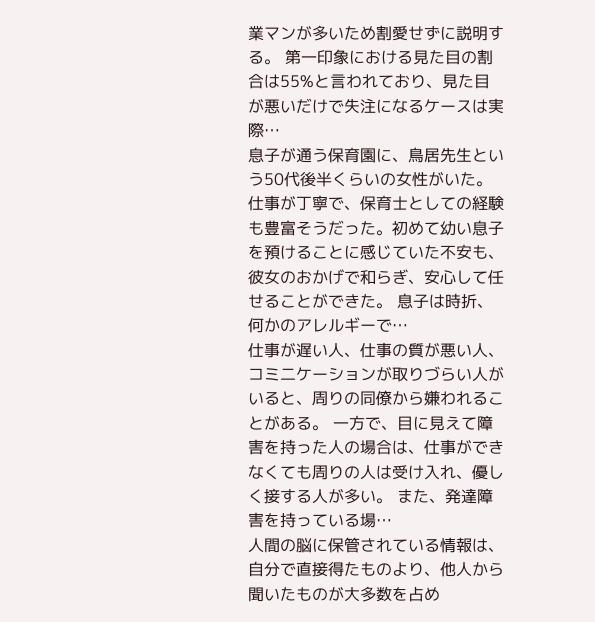業マンが多いため割愛せずに説明する。 第一印象における見た目の割合は55%と言われており、見た目が悪いだけで失注になるケースは実際…
息子が通う保育園に、鳥居先生という50代後半くらいの女性がいた。仕事が丁寧で、保育士としての経験も豊富そうだった。初めて幼い息子を預けることに感じていた不安も、彼女のおかげで和らぎ、安心して任せることができた。 息子は時折、何かのアレルギーで…
仕事が遅い人、仕事の質が悪い人、コミ二ケーションが取りづらい人がいると、周りの同僚から嫌われることがある。 一方で、目に見えて障害を持った人の場合は、仕事ができなくても周りの人は受け入れ、優しく接する人が多い。 また、発達障害を持っている場…
人間の脳に保管されている情報は、自分で直接得たものより、他人から聞いたものが大多数を占め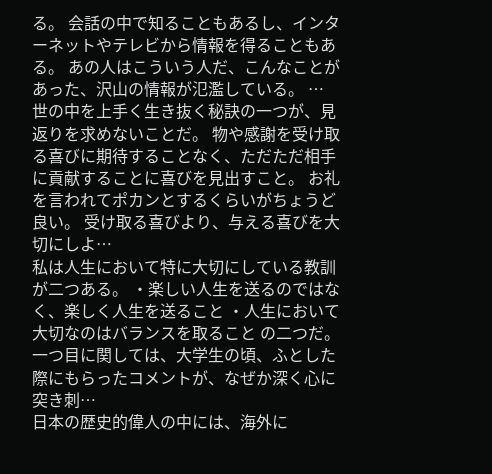る。 会話の中で知ることもあるし、インターネットやテレビから情報を得ることもある。 あの人はこういう人だ、こんなことがあった、沢山の情報が氾濫している。 …
世の中を上手く生き抜く秘訣の一つが、見返りを求めないことだ。 物や感謝を受け取る喜びに期待することなく、ただただ相手に貢献することに喜びを見出すこと。 お礼を言われてポカンとするくらいがちょうど良い。 受け取る喜びより、与える喜びを大切にしよ…
私は人生において特に大切にしている教訓が二つある。 ・楽しい人生を送るのではなく、楽しく人生を送ること ・人生において大切なのはバランスを取ること の二つだ。 一つ目に関しては、大学生の頃、ふとした際にもらったコメントが、なぜか深く心に突き刺…
日本の歴史的偉人の中には、海外に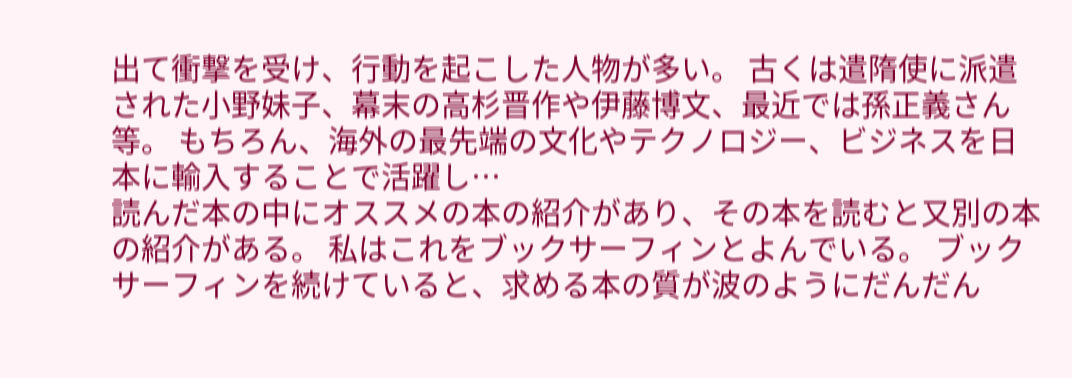出て衝撃を受け、行動を起こした人物が多い。 古くは遣隋使に派遣された小野妹子、幕末の高杉晋作や伊藤博文、最近では孫正義さん等。 もちろん、海外の最先端の文化やテクノロジー、ビジネスを日本に輸入することで活躍し…
読んだ本の中にオススメの本の紹介があり、その本を読むと又別の本の紹介がある。 私はこれをブックサーフィンとよんでいる。 ブックサーフィンを続けていると、求める本の質が波のようにだんだん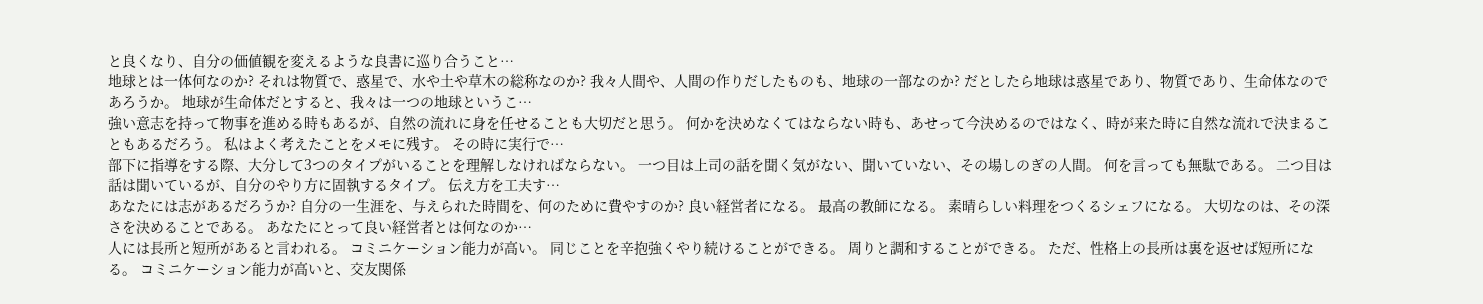と良くなり、自分の価値観を変えるような良書に巡り合うこと…
地球とは一体何なのか? それは物質で、惑星で、水や土や草木の総称なのか? 我々人間や、人間の作りだしたものも、地球の一部なのか? だとしたら地球は惑星であり、物質であり、生命体なのであろうか。 地球が生命体だとすると、我々は一つの地球というこ…
強い意志を持って物事を進める時もあるが、自然の流れに身を任せることも大切だと思う。 何かを決めなくてはならない時も、あせって今決めるのではなく、時が来た時に自然な流れで決まることもあるだろう。 私はよく考えたことをメモに残す。 その時に実行で…
部下に指導をする際、大分して3つのタイプがいることを理解しなければならない。 一つ目は上司の話を聞く気がない、聞いていない、その場しのぎの人間。 何を言っても無駄である。 二つ目は話は聞いているが、自分のやり方に固執するタイプ。 伝え方を工夫す…
あなたには志があるだろうか? 自分の一生涯を、与えられた時間を、何のために費やすのか? 良い経営者になる。 最高の教師になる。 素晴らしい料理をつくるシェフになる。 大切なのは、その深さを決めることである。 あなたにとって良い経営者とは何なのか…
人には長所と短所があると言われる。 コミニケーション能力が高い。 同じことを辛抱強くやり続けることができる。 周りと調和することができる。 ただ、性格上の長所は裏を返せば短所になる。 コミニケーション能力が高いと、交友関係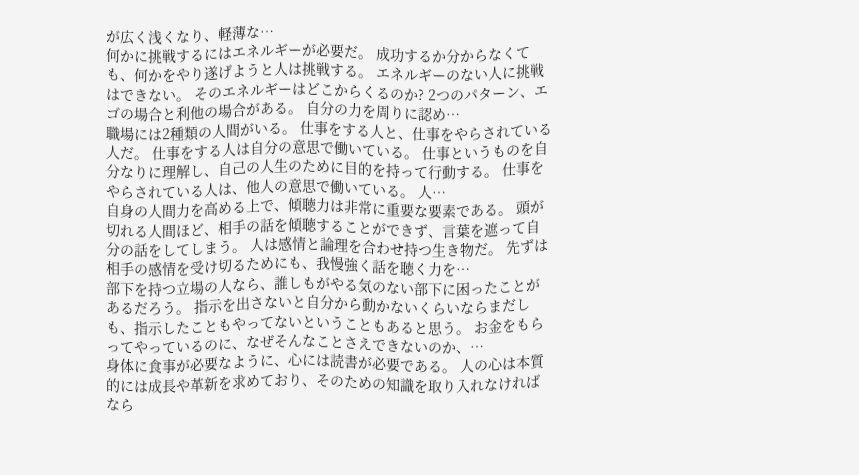が広く浅くなり、軽薄な…
何かに挑戦するにはエネルギーが必要だ。 成功するか分からなくても、何かをやり遂げようと人は挑戦する。 エネルギーのない人に挑戦はできない。 そのエネルギーはどこからくるのか? 2つのパターン、エゴの場合と利他の場合がある。 自分の力を周りに認め…
職場には2種類の人間がいる。 仕事をする人と、仕事をやらされている人だ。 仕事をする人は自分の意思で働いている。 仕事というものを自分なりに理解し、自己の人生のために目的を持って行動する。 仕事をやらされている人は、他人の意思で働いている。 人…
自身の人間力を高める上で、傾聴力は非常に重要な要素である。 頭が切れる人間ほど、相手の話を傾聴することができず、言葉を遮って自分の話をしてしまう。 人は感情と論理を合わせ持つ生き物だ。 先ずは相手の感情を受け切るためにも、我慢強く話を聴く力を…
部下を持つ立場の人なら、誰しもがやる気のない部下に困ったことがあるだろう。 指示を出さないと自分から動かないくらいならまだしも、指示したこともやってないということもあると思う。 お金をもらってやっているのに、なぜそんなことさえできないのか、…
身体に食事が必要なように、心には読書が必要である。 人の心は本質的には成長や革新を求めており、そのための知識を取り入れなければなら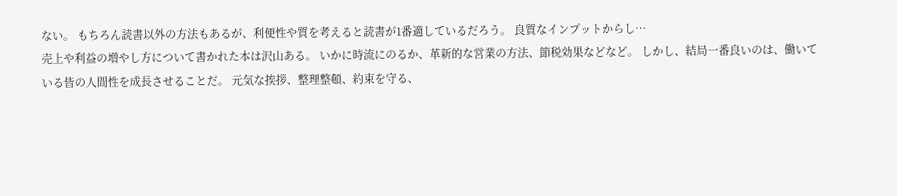ない。 もちろん読書以外の方法もあるが、利便性や質を考えると読書が1番適しているだろう。 良質なインプットからし…
売上や利益の増やし方について書かれた本は沢山ある。 いかに時流にのるか、革新的な営業の方法、節税効果などなど。 しかし、結局一番良いのは、働いている皆の人間性を成長させることだ。 元気な挨拶、整理整頓、約束を守る、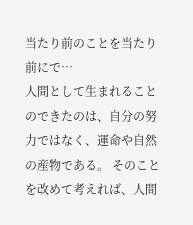当たり前のことを当たり前にで…
人間として生まれることのできたのは、自分の努力ではなく、運命や自然の産物である。 そのことを改めて考えれば、人間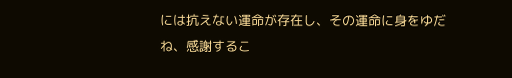には抗えない運命が存在し、その運命に身をゆだね、感謝するこ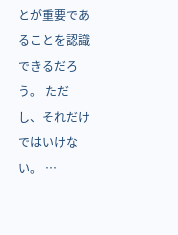とが重要であることを認識できるだろう。 ただし、それだけではいけない。 …